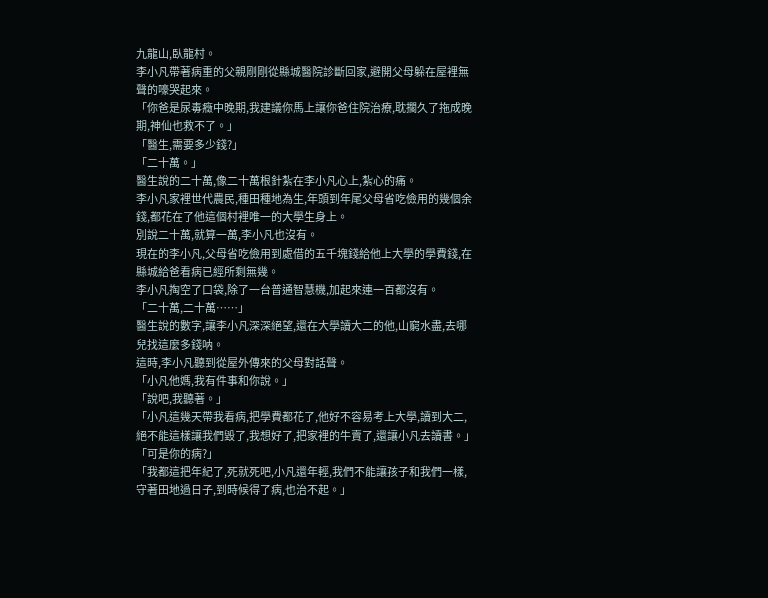九龍山,臥龍村。
李小凡帶著病重的父親剛剛從縣城醫院診斷回家,避開父母躲在屋裡無聲的嚎哭起來。
「你爸是尿毒癥中晚期,我建議你馬上讓你爸住院治療,耽擱久了拖成晚期,神仙也救不了。」
「醫生,需要多少錢?」
「二十萬。」
醫生說的二十萬,像二十萬根針紮在李小凡心上,紮心的痛。
李小凡家裡世代農民,種田種地為生,年頭到年尾父母省吃儉用的幾個余錢,都花在了他這個村裡唯一的大學生身上。
別說二十萬,就算一萬,李小凡也沒有。
現在的李小凡,父母省吃儉用到處借的五千塊錢給他上大學的學費錢,在縣城給爸看病已經所剩無幾。
李小凡掏空了口袋,除了一台普通智慧機,加起來連一百都沒有。
「二十萬,二十萬……」
醫生說的數字,讓李小凡深深絕望,還在大學讀大二的他,山窮水盡,去哪兒找這麼多錢呐。
這時,李小凡聽到從屋外傳來的父母對話聲。
「小凡他媽,我有件事和你說。」
「說吧,我聽著。」
「小凡這幾天帶我看病,把學費都花了,他好不容易考上大學,讀到大二,絕不能這樣讓我們毀了,我想好了,把家裡的牛賣了,還讓小凡去讀書。」
「可是你的病?」
「我都這把年紀了,死就死吧,小凡還年輕,我們不能讓孩子和我們一樣,守著田地過日子,到時候得了病,也治不起。」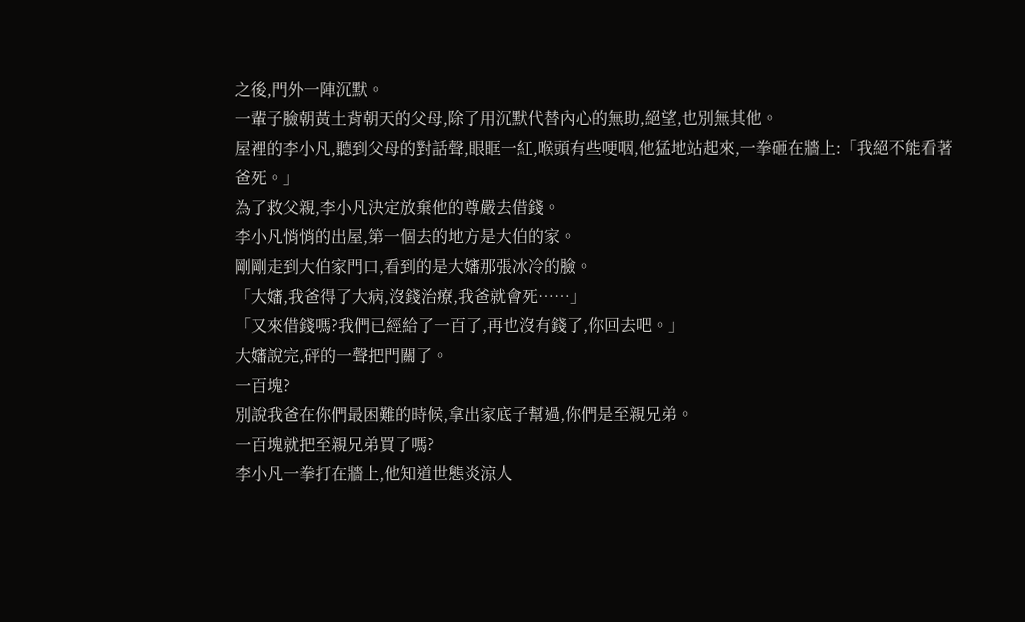之後,門外一陣沉默。
一輩子臉朝黃土背朝天的父母,除了用沉默代替內心的無助,絕望,也別無其他。
屋裡的李小凡,聽到父母的對話聲,眼眶一紅,喉頭有些哽咽,他猛地站起來,一拳砸在牆上:「我絕不能看著爸死。」
為了救父親,李小凡決定放棄他的尊嚴去借錢。
李小凡悄悄的出屋,第一個去的地方是大伯的家。
剛剛走到大伯家門口,看到的是大嬸那張冰冷的臉。
「大嬸,我爸得了大病,沒錢治療,我爸就會死……」
「又來借錢嗎?我們已經給了一百了,再也沒有錢了,你回去吧。」
大嬸說完,砰的一聲把門關了。
一百塊?
別說我爸在你們最困難的時候,拿出家底子幫過,你們是至親兄弟。
一百塊就把至親兄弟買了嗎?
李小凡一拳打在牆上,他知道世態炎涼人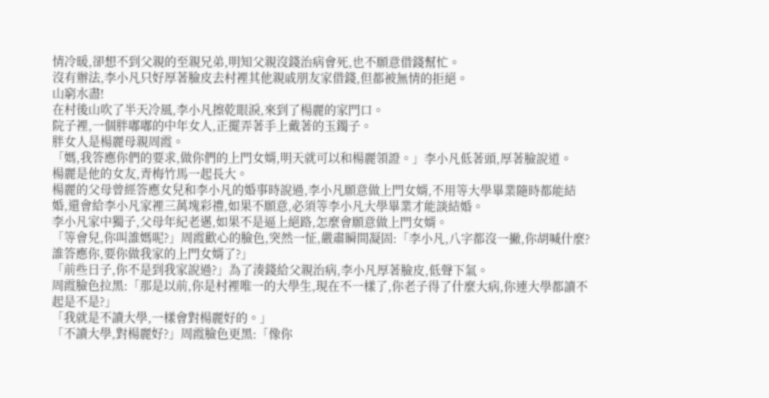情冷暖,卻想不到父親的至親兄弟,明知父親沒錢治病會死,也不願意借錢幫忙。
沒有辦法,李小凡只好厚著臉皮去村裡其他親戚朋友家借錢,但都被無情的拒絕。
山窮水盡!
在村後山吹了半天冷風,李小凡擦乾眼淚,來到了楊麗的家門口。
院子裡,一個胖嘟嘟的中年女人,正擺弄著手上戴著的玉鐲子。
胖女人是楊麗母親周霞。
「媽,我答應你們的要求,做你們的上門女婿,明天就可以和楊麗領證。」李小凡低著頭,厚著臉說道。
楊麗是他的女友,青梅竹馬一起長大。
楊麗的父母曾經答應女兒和李小凡的婚事時說過,李小凡願意做上門女婿,不用等大學畢業隨時都能結婚,還會給李小凡家裡三萬塊彩禮,如果不願意,必須等李小凡大學畢業才能談結婚。
李小凡家中獨子,父母年紀老邁,如果不是逼上絕路,怎麼會願意做上門女婿。
「等會兒,你叫誰媽呢?」周霞歡心的臉色,突然一怔,嚴肅瞬間凝固:「李小凡,八字都沒一撇,你胡喊什麼?誰答應你,要你做我家的上門女婿了?」
「前些日子,你不是到我家說過?」為了湊錢給父親治病,李小凡厚著臉皮,低聲下氣。
周霞臉色拉黑:「那是以前,你是村裡唯一的大學生,現在不一樣了,你老子得了什麼大病,你連大學都讀不起是不是?」
「我就是不讀大學,一樣會對楊麗好的。」
「不讀大學,對楊麗好?」周霞臉色更黑:「像你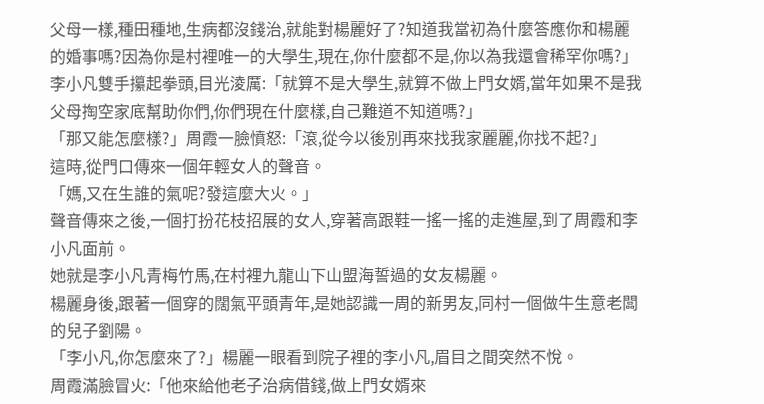父母一樣,種田種地,生病都沒錢治,就能對楊麗好了?知道我當初為什麼答應你和楊麗的婚事嗎?因為你是村裡唯一的大學生,現在,你什麼都不是,你以為我還會稀罕你嗎?」
李小凡雙手攥起拳頭,目光淩厲:「就算不是大學生,就算不做上門女婿,當年如果不是我父母掏空家底幫助你們,你們現在什麼樣,自己難道不知道嗎?」
「那又能怎麼樣?」周霞一臉憤怒:「滾,從今以後別再來找我家麗麗,你找不起?」
這時,從門口傳來一個年輕女人的聲音。
「媽,又在生誰的氣呢?發這麼大火。」
聲音傳來之後,一個打扮花枝招展的女人,穿著高跟鞋一搖一搖的走進屋,到了周霞和李小凡面前。
她就是李小凡青梅竹馬,在村裡九龍山下山盟海誓過的女友楊麗。
楊麗身後,跟著一個穿的闊氣平頭青年,是她認識一周的新男友,同村一個做牛生意老闆的兒子劉陽。
「李小凡,你怎麼來了?」楊麗一眼看到院子裡的李小凡,眉目之間突然不悅。
周霞滿臉冒火:「他來給他老子治病借錢,做上門女婿來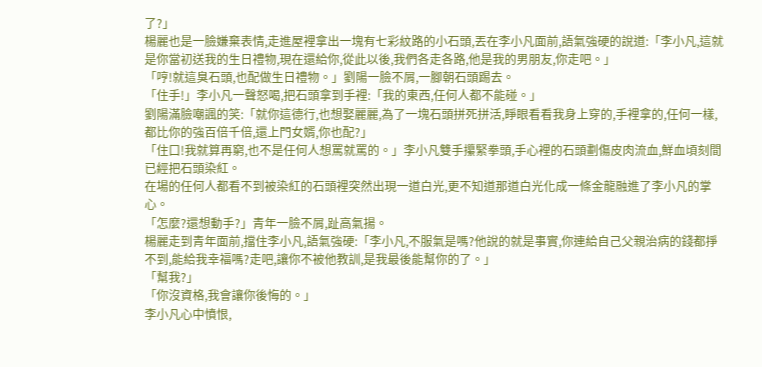了?」
楊麗也是一臉嫌棄表情,走進屋裡拿出一塊有七彩紋路的小石頭,丟在李小凡面前,語氣強硬的說道:「李小凡,這就是你當初送我的生日禮物,現在還給你,從此以後,我們各走各路,他是我的男朋友,你走吧。」
「哼!就這臭石頭,也配做生日禮物。」劉陽一臉不屑,一腳朝石頭踢去。
「住手!」李小凡一聲怒喝,把石頭拿到手裡:「我的東西,任何人都不能碰。」
劉陽滿臉嘲諷的笑:「就你這德行,也想娶麗麗,為了一塊石頭拼死拼活,睜眼看看我身上穿的,手裡拿的,任何一樣,都比你的強百倍千倍,還上門女婿,你也配?」
「住口!我就算再窮,也不是任何人想罵就罵的。」李小凡雙手攥緊拳頭,手心裡的石頭劃傷皮肉流血,鮮血頃刻間已經把石頭染紅。
在場的任何人都看不到被染紅的石頭裡突然出現一道白光,更不知道那道白光化成一條金龍融進了李小凡的掌心。
「怎麼?還想動手?」青年一臉不屑,趾高氣揚。
楊麗走到青年面前,擋住李小凡,語氣強硬:「李小凡,不服氣是嗎?他說的就是事實,你連給自己父親治病的錢都掙不到,能給我幸福嗎?走吧,讓你不被他教訓,是我最後能幫你的了。」
「幫我?」
「你沒資格,我會讓你後悔的。」
李小凡心中憤恨,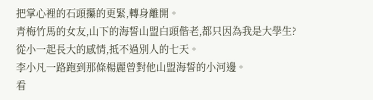把掌心裡的石頭攥的更緊,轉身離開。
青梅竹馬的女友,山下的海誓山盟白頭偕老,都只因為我是大學生?
從小一起長大的感情,抵不過別人的七天。
李小凡一路跑到那條楊麗曾對他山盟海誓的小河邊。
看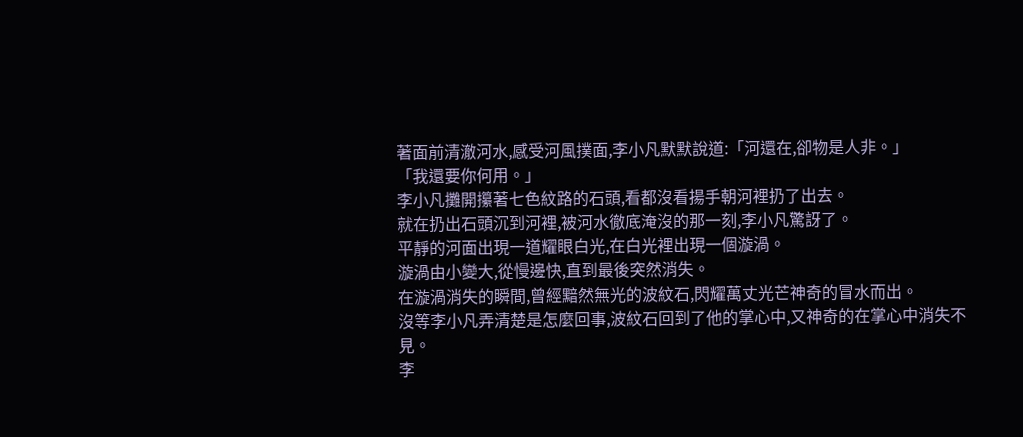著面前清澈河水,感受河風撲面,李小凡默默說道:「河還在,卻物是人非。」
「我還要你何用。」
李小凡攤開攥著七色紋路的石頭,看都沒看揚手朝河裡扔了出去。
就在扔出石頭沉到河裡,被河水徹底淹沒的那一刻,李小凡驚訝了。
平靜的河面出現一道耀眼白光,在白光裡出現一個漩渦。
漩渦由小變大,從慢邊快,直到最後突然消失。
在漩渦消失的瞬間,曾經黯然無光的波紋石,閃耀萬丈光芒神奇的冒水而出。
沒等李小凡弄清楚是怎麼回事,波紋石回到了他的掌心中,又神奇的在掌心中消失不見。
李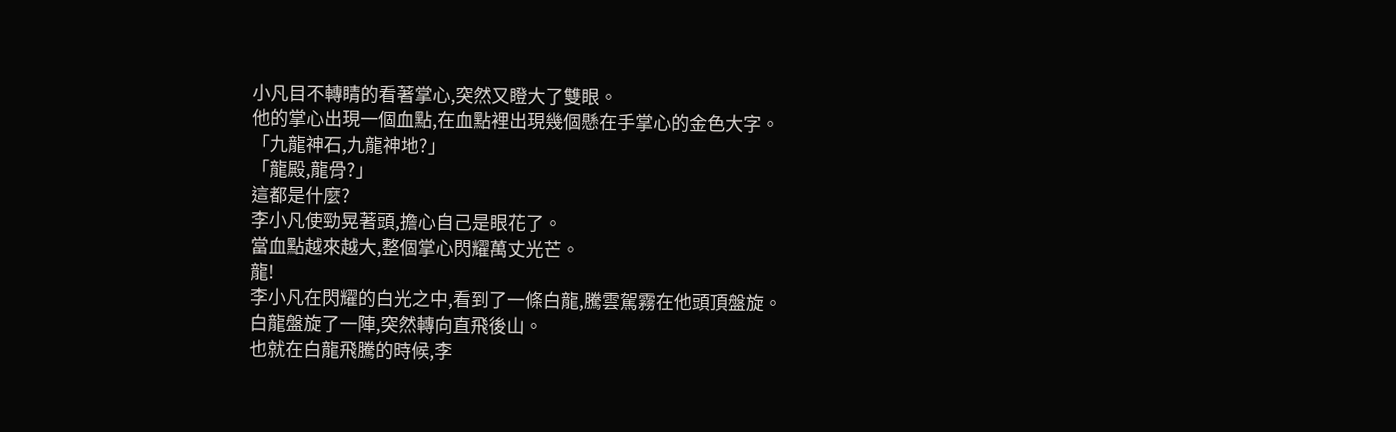小凡目不轉睛的看著掌心,突然又瞪大了雙眼。
他的掌心出現一個血點,在血點裡出現幾個懸在手掌心的金色大字。
「九龍神石,九龍神地?」
「龍殿,龍骨?」
這都是什麼?
李小凡使勁晃著頭,擔心自己是眼花了。
當血點越來越大,整個掌心閃耀萬丈光芒。
龍!
李小凡在閃耀的白光之中,看到了一條白龍,騰雲駕霧在他頭頂盤旋。
白龍盤旋了一陣,突然轉向直飛後山。
也就在白龍飛騰的時候,李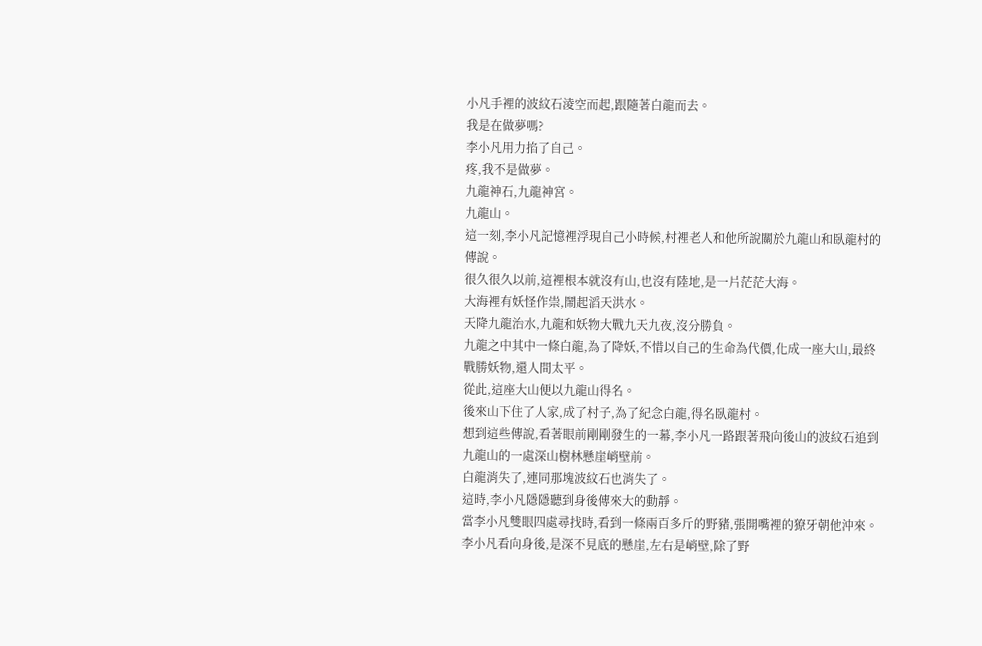小凡手裡的波紋石淩空而起,跟隨著白龍而去。
我是在做夢嗎?
李小凡用力掐了自己。
疼,我不是做夢。
九龍神石,九龍神宮。
九龍山。
這一刻,李小凡記憶裡浮現自己小時候,村裡老人和他所說關於九龍山和臥龍村的傳說。
很久很久以前,這裡根本就沒有山,也沒有陸地,是一片茫茫大海。
大海裡有妖怪作祟,鬧起滔天洪水。
天降九龍治水,九龍和妖物大戰九天九夜,沒分勝負。
九龍之中其中一條白龍,為了降妖,不惜以自己的生命為代價,化成一座大山,最終戰勝妖物,還人間太平。
從此,這座大山便以九龍山得名。
後來山下住了人家,成了村子,為了紀念白龍,得名臥龍村。
想到這些傳說,看著眼前剛剛發生的一幕,李小凡一路跟著飛向後山的波紋石追到九龍山的一處深山樹林懸崖峭壁前。
白龍消失了,連同那塊波紋石也消失了。
這時,李小凡隱隱聽到身後傳來大的動靜。
當李小凡雙眼四處尋找時,看到一條兩百多斤的野豬,張開嘴裡的獠牙朝他沖來。
李小凡看向身後,是深不見底的懸崖,左右是峭壁,除了野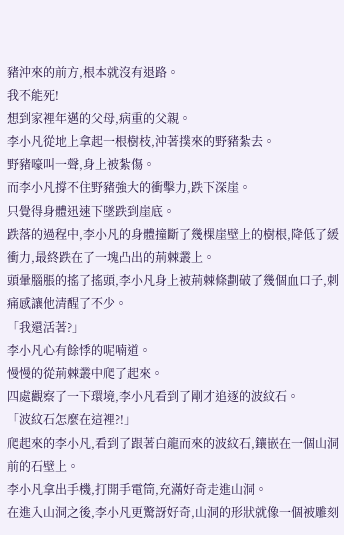豬沖來的前方,根本就沒有退路。
我不能死!
想到家裡年邁的父母,病重的父親。
李小凡從地上拿起一根樹枝,沖著撲來的野豬紮去。
野豬嚎叫一聲,身上被紮傷。
而李小凡撐不住野豬強大的衝擊力,跌下深崖。
只覺得身體迅速下墜跌到崖底。
跌落的過程中,李小凡的身體撞斷了幾棵崖壁上的樹根,降低了緩衝力,最終跌在了一塊凸出的荊棘叢上。
頭暈腦脹的搖了搖頭,李小凡身上被荊棘條劃破了幾個血口子,刺痛感讓他清醒了不少。
「我還活著?」
李小凡心有餘悸的呢喃道。
慢慢的從荊棘叢中爬了起來。
四處觀察了一下環境,李小凡看到了剛才追逐的波紋石。
「波紋石怎麼在這裡?!」
爬起來的李小凡,看到了跟著白龍而來的波紋石,鑲嵌在一個山洞前的石壁上。
李小凡拿出手機,打開手電筒,充滿好奇走進山洞。
在進入山洞之後,李小凡更驚訝好奇,山洞的形狀就像一個被雕刻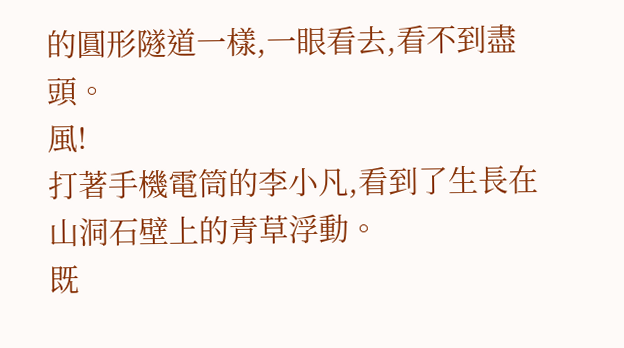的圓形隧道一樣,一眼看去,看不到盡頭。
風!
打著手機電筒的李小凡,看到了生長在山洞石壁上的青草浮動。
既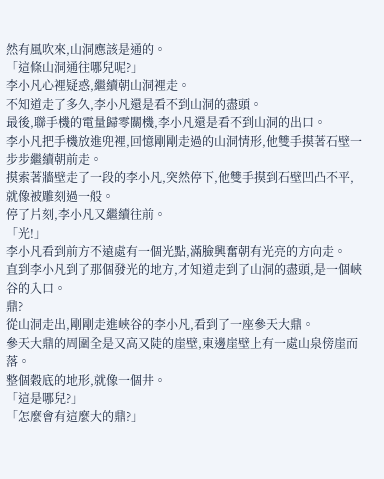然有風吹來,山洞應該是通的。
「這條山洞通往哪兒呢?」
李小凡心裡疑惑,繼續朝山洞裡走。
不知道走了多久,李小凡還是看不到山洞的盡頭。
最後,聯手機的電量歸零關機,李小凡還是看不到山洞的出口。
李小凡把手機放進兜裡,回憶剛剛走過的山洞情形,他雙手摸著石壁一步步繼續朝前走。
摸索著牆壁走了一段的李小凡,突然停下,他雙手摸到石壁凹凸不平,就像被雕刻過一般。
停了片刻,李小凡又繼續往前。
「光!」
李小凡看到前方不遠處有一個光點,滿臉興奮朝有光亮的方向走。
直到李小凡到了那個發光的地方,才知道走到了山洞的盡頭,是一個峽谷的入口。
鼎?
從山洞走出,剛剛走進峽谷的李小凡,看到了一座參天大鼎。
參天大鼎的周圍全是又高又陡的崖壁,東邊崖壁上有一處山泉傍崖而落。
整個穀底的地形,就像一個井。
「這是哪兒?」
「怎麼會有這麼大的鼎?」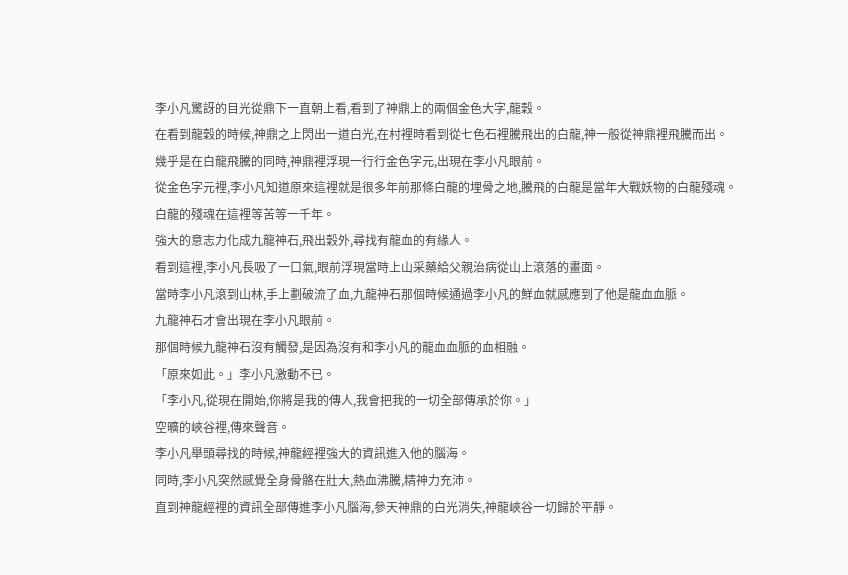李小凡驚訝的目光從鼎下一直朝上看,看到了神鼎上的兩個金色大字,龍穀。
在看到龍穀的時候,神鼎之上閃出一道白光,在村裡時看到從七色石裡騰飛出的白龍,神一般從神鼎裡飛騰而出。
幾乎是在白龍飛騰的同時,神鼎裡浮現一行行金色字元,出現在李小凡眼前。
從金色字元裡,李小凡知道原來這裡就是很多年前那條白龍的埋骨之地,騰飛的白龍是當年大戰妖物的白龍殘魂。
白龍的殘魂在這裡等苦等一千年。
強大的意志力化成九龍神石,飛出穀外,尋找有龍血的有緣人。
看到這裡,李小凡長吸了一口氣,眼前浮現當時上山采藥給父親治病從山上滾落的畫面。
當時李小凡滾到山林,手上劃破流了血,九龍神石那個時候通過李小凡的鮮血就感應到了他是龍血血脈。
九龍神石才會出現在李小凡眼前。
那個時候九龍神石沒有觸發,是因為沒有和李小凡的龍血血脈的血相融。
「原來如此。」李小凡激動不已。
「李小凡,從現在開始,你將是我的傳人,我會把我的一切全部傳承於你。」
空曠的峽谷裡,傳來聲音。
李小凡舉頭尋找的時候,神龍經裡強大的資訊進入他的腦海。
同時,李小凡突然感覺全身骨骼在壯大,熱血沸騰,精神力充沛。
直到神龍經裡的資訊全部傳進李小凡腦海,參天神鼎的白光消失,神龍峽谷一切歸於平靜。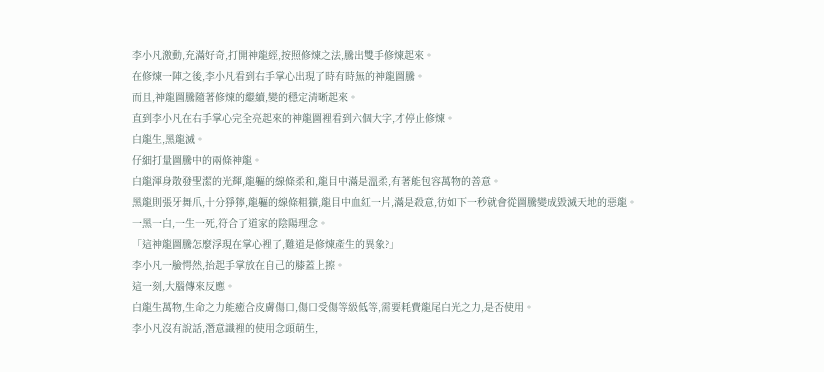李小凡激動,充滿好奇,打開神龍經,按照修煉之法,騰出雙手修煉起來。
在修煉一陣之後,李小凡看到右手掌心出現了時有時無的神龍圖騰。
而且,神龍圖騰隨著修煉的繼續,變的穩定清晰起來。
直到李小凡在右手掌心完全亮起來的神龍圖裡看到六個大字,才停止修煉。
白龍生,黑龍滅。
仔細打量圖騰中的兩條神龍。
白龍渾身散發聖潔的光輝,龍軀的線條柔和,龍目中滿是溫柔,有著能包容萬物的善意。
黑龍則張牙舞爪,十分猙獰,龍軀的線條粗獷,龍目中血紅一片,滿是殺意,彷如下一秒就會從圖騰變成毀滅天地的惡龍。
一黑一白,一生一死,符合了道家的陰陽理念。
「這神龍圖騰怎麼浮現在掌心裡了,難道是修煉產生的異象?」
李小凡一臉愕然,抬起手掌放在自己的膝蓋上擦。
這一刻,大腦傳來反應。
白龍生萬物,生命之力能癒合皮膚傷口,傷口受傷等級低等,需要耗費龍尾白光之力,是否使用。
李小凡沒有說話,潛意識裡的使用念頭萌生,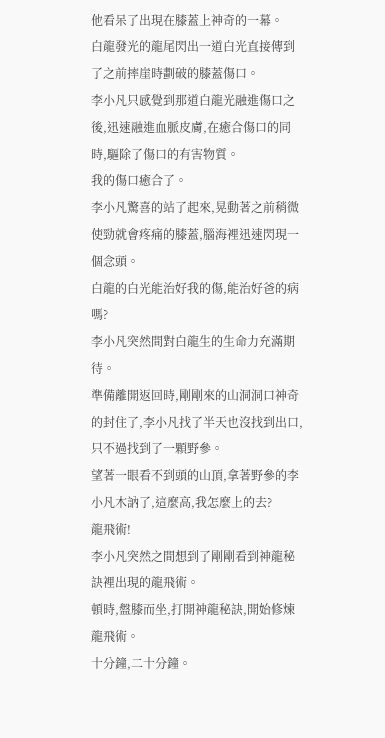他看呆了出現在膝蓋上神奇的一幕。
白龍發光的龍尾閃出一道白光直接傳到了之前摔崖時劃破的膝蓋傷口。
李小凡只感覺到那道白龍光融進傷口之後,迅速融進血脈皮膚,在癒合傷口的同時,驅除了傷口的有害物質。
我的傷口癒合了。
李小凡驚喜的站了起來,晃動著之前稍微使勁就會疼痛的膝蓋,腦海裡迅速閃現一個念頭。
白龍的白光能治好我的傷,能治好爸的病嗎?
李小凡突然間對白龍生的生命力充滿期待。
準備離開返回時,剛剛來的山洞洞口神奇的封住了,李小凡找了半天也沒找到出口,只不過找到了一顆野參。
望著一眼看不到頭的山頂,拿著野參的李小凡木訥了,這麼高,我怎麼上的去?
龍飛術!
李小凡突然之間想到了剛剛看到神龍秘訣裡出現的龍飛術。
頓時,盤膝而坐,打開神龍秘訣,開始修煉龍飛術。
十分鐘,二十分鐘。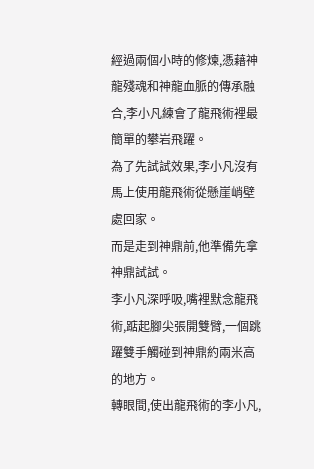經過兩個小時的修煉,憑藉神龍殘魂和神龍血脈的傳承融合,李小凡練會了龍飛術裡最簡單的攀岩飛躍。
為了先試試效果,李小凡沒有馬上使用龍飛術從懸崖峭壁處回家。
而是走到神鼎前,他準備先拿神鼎試試。
李小凡深呼吸,嘴裡默念龍飛術,踮起腳尖張開雙臂,一個跳躍雙手觸碰到神鼎約兩米高的地方。
轉眼間,使出龍飛術的李小凡,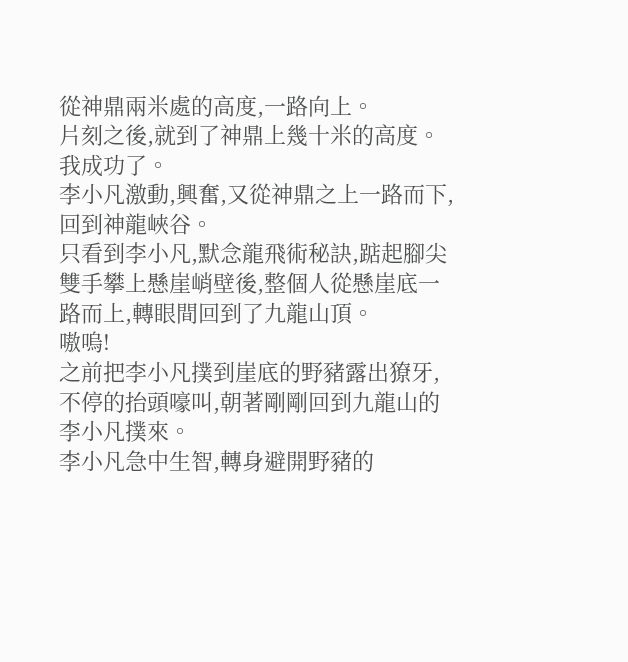從神鼎兩米處的高度,一路向上。
片刻之後,就到了神鼎上幾十米的高度。
我成功了。
李小凡激動,興奮,又從神鼎之上一路而下,回到神龍峽谷。
只看到李小凡,默念龍飛術秘訣,踮起腳尖雙手攀上懸崖峭壁後,整個人從懸崖底一路而上,轉眼間回到了九龍山頂。
嗷嗚!
之前把李小凡撲到崖底的野豬露出獠牙,不停的抬頭嚎叫,朝著剛剛回到九龍山的李小凡撲來。
李小凡急中生智,轉身避開野豬的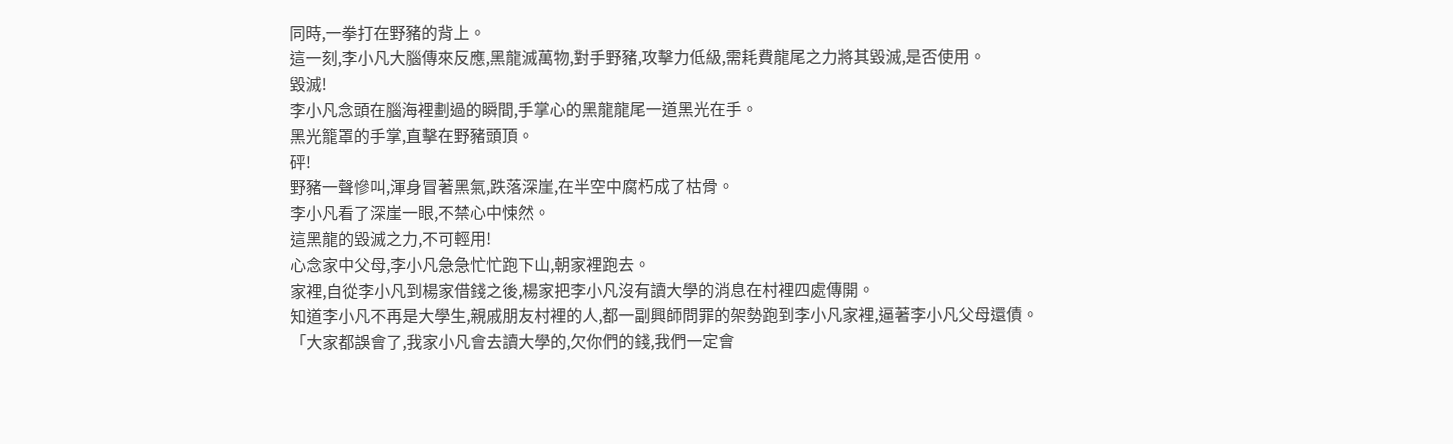同時,一拳打在野豬的背上。
這一刻,李小凡大腦傳來反應,黑龍滅萬物,對手野豬,攻擊力低級,需耗費龍尾之力將其毀滅,是否使用。
毀滅!
李小凡念頭在腦海裡劃過的瞬間,手掌心的黑龍龍尾一道黑光在手。
黑光籠罩的手掌,直擊在野豬頭頂。
砰!
野豬一聲慘叫,渾身冒著黑氣,跌落深崖,在半空中腐朽成了枯骨。
李小凡看了深崖一眼,不禁心中悚然。
這黑龍的毀滅之力,不可輕用!
心念家中父母,李小凡急急忙忙跑下山,朝家裡跑去。
家裡,自從李小凡到楊家借錢之後,楊家把李小凡沒有讀大學的消息在村裡四處傳開。
知道李小凡不再是大學生,親戚朋友村裡的人,都一副興師問罪的架勢跑到李小凡家裡,逼著李小凡父母還債。
「大家都誤會了,我家小凡會去讀大學的,欠你們的錢,我們一定會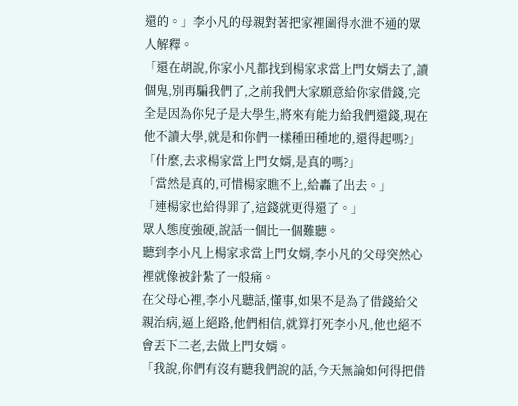還的。」李小凡的母親對著把家裡圍得水泄不通的眾人解釋。
「還在胡說,你家小凡都找到楊家求當上門女婿去了,讀個鬼,別再騙我們了,之前我們大家願意給你家借錢,完全是因為你兒子是大學生,將來有能力給我們還錢,現在他不讀大學,就是和你們一樣種田種地的,還得起嗎?」
「什麼,去求楊家當上門女婿,是真的嗎?」
「當然是真的,可惜楊家瞧不上,給轟了出去。」
「連楊家也給得罪了,這錢就更得還了。」
眾人態度強硬,說話一個比一個難聽。
聽到李小凡上楊家求當上門女婿,李小凡的父母突然心裡就像被針紮了一般痛。
在父母心裡,李小凡聽話,懂事,如果不是為了借錢給父親治病,逼上絕路,他們相信,就算打死李小凡,他也絕不會丟下二老,去做上門女婿。
「我說,你們有沒有聽我們說的話,今天無論如何得把借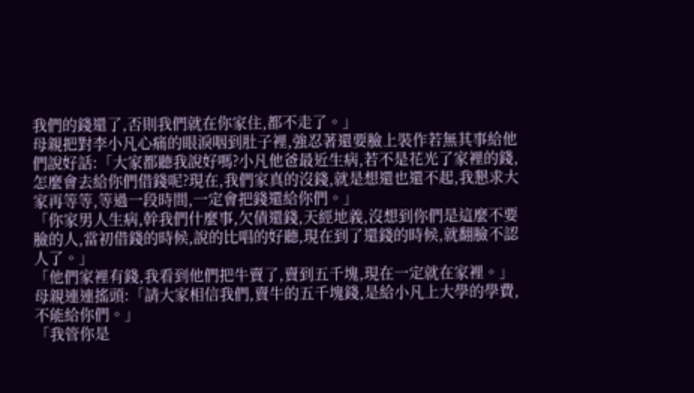我們的錢還了,否則我們就在你家住,都不走了。」
母親把對李小凡心痛的眼淚咽到肚子裡,強忍著還要臉上裝作若無其事給他們說好話:「大家都聽我說好嗎?小凡他爸最近生病,若不是花光了家裡的錢,怎麼會去給你們借錢呢?現在,我們家真的沒錢,就是想還也還不起,我懇求大家再等等,等過一段時間,一定會把錢還給你們。」
「你家男人生病,幹我們什麼事,欠債還錢,天經地義,沒想到你們是這麼不要臉的人,當初借錢的時候,說的比唱的好聽,現在到了還錢的時候,就翻臉不認人了。」
「他們家裡有錢,我看到他們把牛賣了,賣到五千塊,現在一定就在家裡。」
母親連連搖頭:「請大家相信我們,賣牛的五千塊錢,是給小凡上大學的學費,不能給你們。」
「我管你是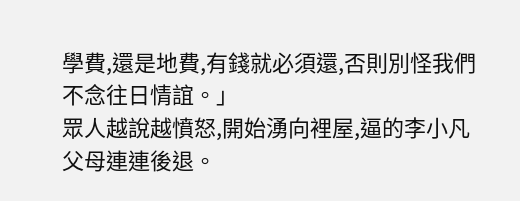學費,還是地費,有錢就必須還,否則別怪我們不念往日情誼。」
眾人越說越憤怒,開始湧向裡屋,逼的李小凡父母連連後退。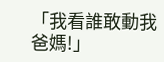「我看誰敢動我爸媽!」